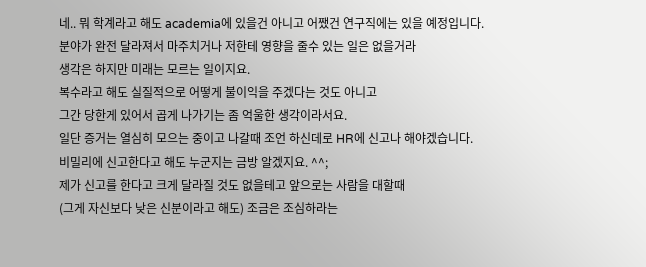네.. 뭐 학계라고 해도 academia에 있을건 아니고 어쨌건 연구직에는 있을 예정입니다.
분야가 완전 달라져서 마주치거나 저한테 영향을 줄수 있는 일은 없을거라
생각은 하지만 미래는 모르는 일이지요.
복수라고 해도 실질적으로 어떻게 불이익을 주겠다는 것도 아니고
그간 당한게 있어서 곱게 나가기는 좀 억울한 생각이라서요.
일단 증거는 열심히 모으는 중이고 나갈때 조언 하신데로 HR에 신고나 해야겠습니다.
비밀리에 신고한다고 해도 누군지는 금방 알겠지요. ^^;
제가 신고를 한다고 크게 달라질 것도 없을테고 앞으로는 사람을 대할때
(그게 자신보다 낮은 신분이라고 해도) 조금은 조심하라는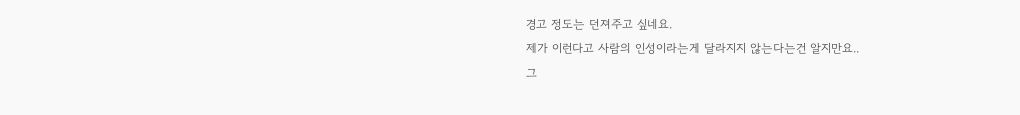경고 정도는 던져주고 싶네요.
제가 이런다고 사람의 인성이라는게 달라지지 않는다는건 알지만요..
그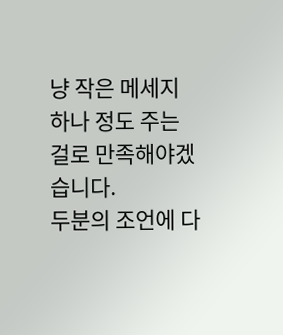냥 작은 메세지 하나 정도 주는 걸로 만족해야겠습니다.
두분의 조언에 다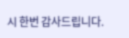시 한번 감사드립니다.